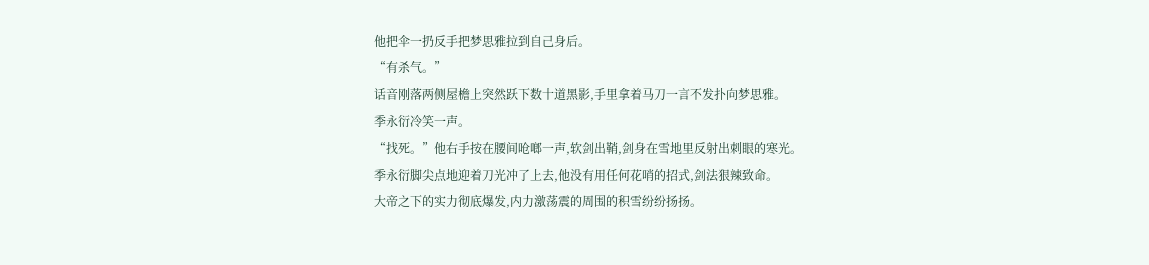他把伞一扔反手把梦思雅拉到自己身后。
“有杀气。”
话音刚落两侧屋檐上突然跃下数十道黑影,手里拿着马刀一言不发扑向梦思雅。
季永衍冷笑一声。
“找死。”他右手按在腰间呛啷一声,软剑出鞘,剑身在雪地里反射出刺眼的寒光。
季永衍脚尖点地迎着刀光冲了上去,他没有用任何花哨的招式,剑法狠辣致命。
大帝之下的实力彻底爆发,内力激荡震的周围的积雪纷纷扬扬。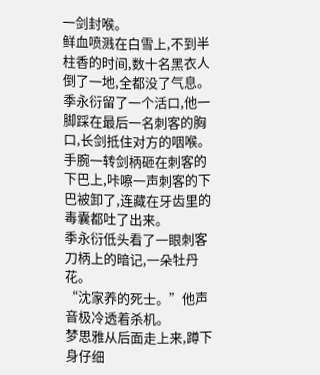一剑封喉。
鲜血喷溅在白雪上,不到半柱香的时间,数十名黑衣人倒了一地,全都没了气息。
季永衍留了一个活口,他一脚踩在最后一名刺客的胸口,长剑抵住对方的咽喉。
手腕一转剑柄砸在刺客的下巴上,咔嚓一声刺客的下巴被卸了,连藏在牙齿里的毒囊都吐了出来。
季永衍低头看了一眼刺客刀柄上的暗记,一朵牡丹花。
“沈家养的死士。”他声音极冷透着杀机。
梦思雅从后面走上来,蹲下身仔细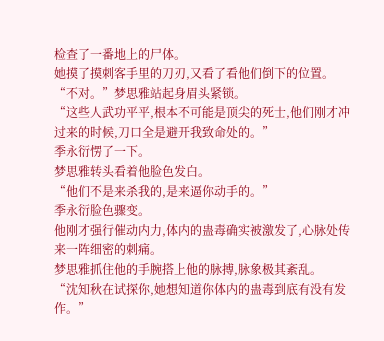检查了一番地上的尸体。
她摸了摸刺客手里的刀刃,又看了看他们倒下的位置。
“不对。”梦思雅站起身眉头紧锁。
“这些人武功平平,根本不可能是顶尖的死士,他们刚才冲过来的时候,刀口全是避开我致命处的。”
季永衍愣了一下。
梦思雅转头看着他脸色发白。
“他们不是来杀我的,是来逼你动手的。”
季永衍脸色骤变。
他刚才强行催动内力,体内的蛊毒确实被激发了,心脉处传来一阵细密的刺痛。
梦思雅抓住他的手腕搭上他的脉搏,脉象极其紊乱。
“沈知秋在试探你,她想知道你体内的蛊毒到底有没有发作。”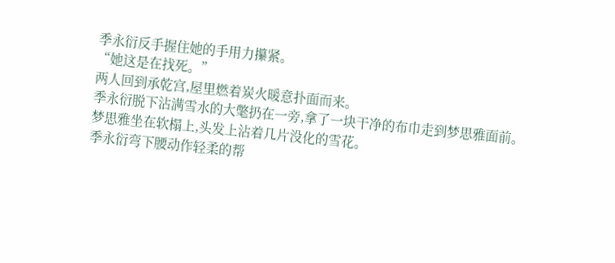季永衍反手握住她的手用力攥紧。
“她这是在找死。”
两人回到承乾宫,屋里燃着炭火暖意扑面而来。
季永衍脱下沾满雪水的大氅扔在一旁,拿了一块干净的布巾走到梦思雅面前。
梦思雅坐在软榻上,头发上沾着几片没化的雪花。
季永衍弯下腰动作轻柔的帮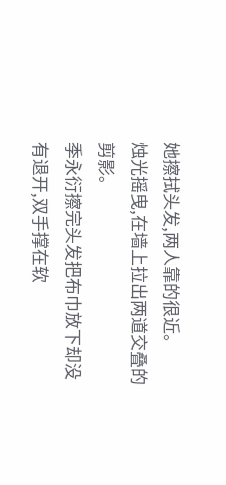她擦拭头发,两人靠的很近。
烛光摇曳,在墙上拉出两道交叠的剪影。
季永衍擦完头发把布巾放下却没有退开,双手撑在软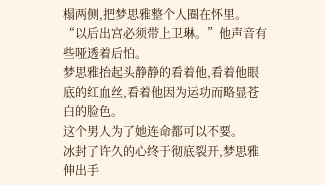榻两侧,把梦思雅整个人圈在怀里。
“以后出宫必须带上卫琳。”他声音有些哑透着后怕。
梦思雅抬起头静静的看着他,看着他眼底的红血丝,看着他因为运功而略显苍白的脸色。
这个男人为了她连命都可以不要。
冰封了许久的心终于彻底裂开,梦思雅伸出手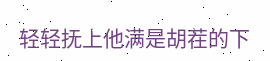轻轻抚上他满是胡茬的下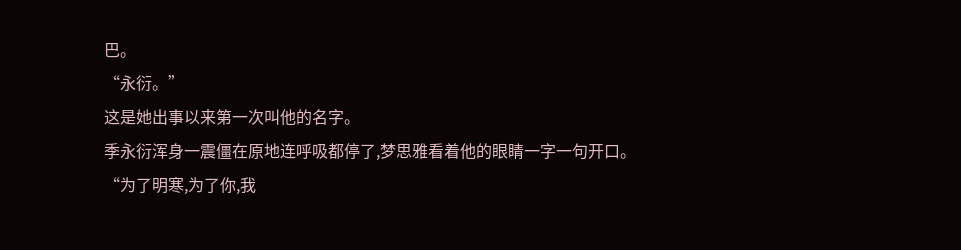巴。
“永衍。”
这是她出事以来第一次叫他的名字。
季永衍浑身一震僵在原地连呼吸都停了,梦思雅看着他的眼睛一字一句开口。
“为了明寒,为了你,我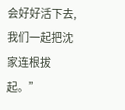会好好活下去,我们一起把沈家连根拔起。”